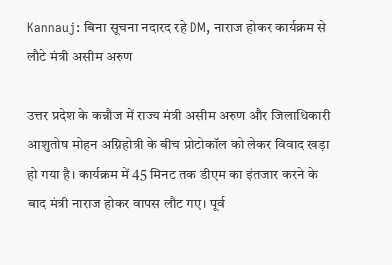Kannauj: बिना सूचना नदारद रहे DM, नाराज होकर कार्यक्रम से लौटे मंत्री असीम अरुण

उत्तर प्रदेश के कन्नौज में राज्य मंत्री असीम अरुण और जिलाधिकारी आशुतोष मोहन अग्निहोत्री के बीच प्रोटोकॉल को लेकर विवाद खड़ा हो गया है। कार्यक्रम में 45 मिनट तक डीएम का इंतजार करने के बाद मंत्री नाराज होकर वापस लौट गए। पूर्व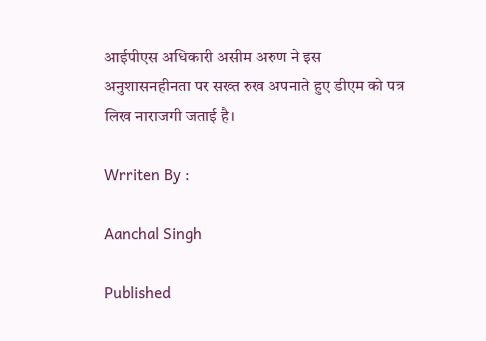आईपीएस अधिकारी असीम अरुण ने इस अनुशासनहीनता पर सख्त रुख अपनाते हुए डीएम को पत्र लिख नाराजगी जताई है।

Wrriten By :

Aanchal Singh

Published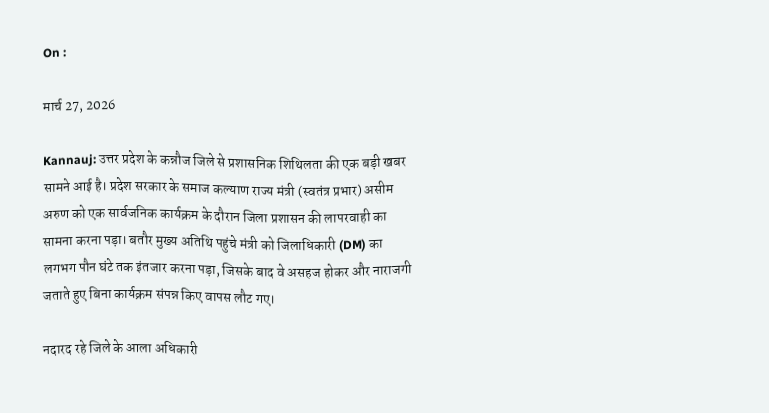On :

मार्च 27, 2026

Kannauj: उत्तर प्रदेश के कन्नौज जिले से प्रशासनिक शिथिलता की एक बड़ी खबर सामने आई है। प्रदेश सरकार के समाज कल्याण राज्य मंत्री (स्वतंत्र प्रभार) असीम अरुण को एक सार्वजनिक कार्यक्रम के दौरान जिला प्रशासन की लापरवाही का सामना करना पड़ा। बतौर मुख्य अतिथि पहुंचे मंत्री को जिलाधिकारी (DM) का लगभग पौन घंटे तक इंतजार करना पड़ा, जिसके बाद वे असहज होकर और नाराजगी जताते हुए बिना कार्यक्रम संपन्न किए वापस लौट गए।

नदारद रहे जिले के आला अधिकारी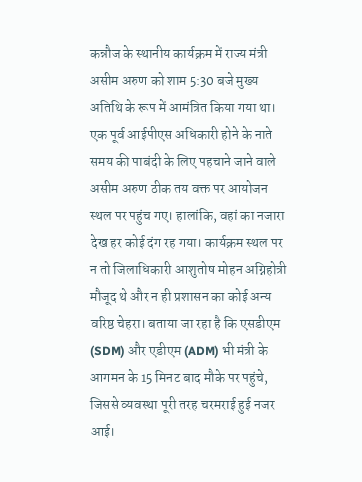कन्नौज के स्थानीय कार्यक्रम में राज्य मंत्री असीम अरुण को शाम 5:30 बजे मुख्य अतिथि के रूप में आमंत्रित किया गया था। एक पूर्व आईपीएस अधिकारी होने के नाते समय की पाबंदी के लिए पहचाने जाने वाले असीम अरुण ठीक तय वक्त पर आयोजन स्थल पर पहुंच गए। हालांकि, वहां का नजारा देख हर कोई दंग रह गया। कार्यक्रम स्थल पर न तो जिलाधिकारी आशुतोष मोहन अग्निहोत्री मौजूद थे और न ही प्रशासन का कोई अन्य वरिष्ठ चेहरा। बताया जा रहा है कि एसडीएम (SDM) और एडीएम (ADM) भी मंत्री के आगमन के 15 मिनट बाद मौके पर पहुंचे, जिससे व्यवस्था पूरी तरह चरमराई हुई नजर आई।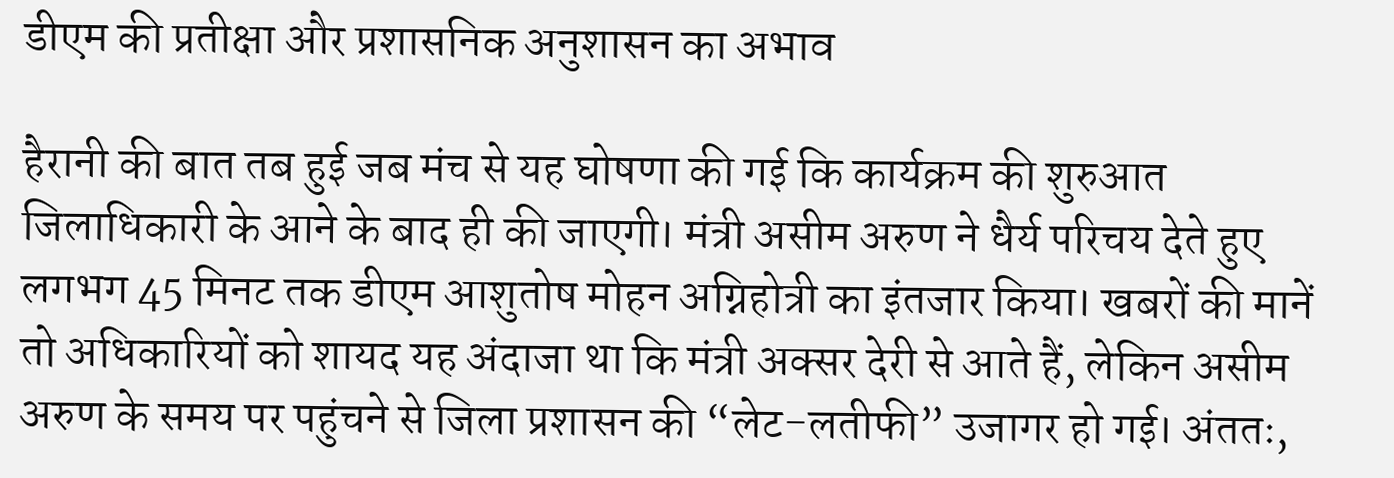डीएम की प्रतीक्षा और प्रशासनिक अनुशासन का अभाव

हैरानी की बात तब हुई जब मंच से यह घोषणा की गई कि कार्यक्रम की शुरुआत जिलाधिकारी के आने के बाद ही की जाएगी। मंत्री असीम अरुण ने धैर्य परिचय देते हुए लगभग 45 मिनट तक डीएम आशुतोष मोहन अग्निहोत्री का इंतजार किया। खबरों की मानें तो अधिकारियों को शायद यह अंदाजा था कि मंत्री अक्सर देरी से आते हैं, लेकिन असीम अरुण के समय पर पहुंचने से जिला प्रशासन की “लेट-लतीफी” उजागर हो गई। अंततः,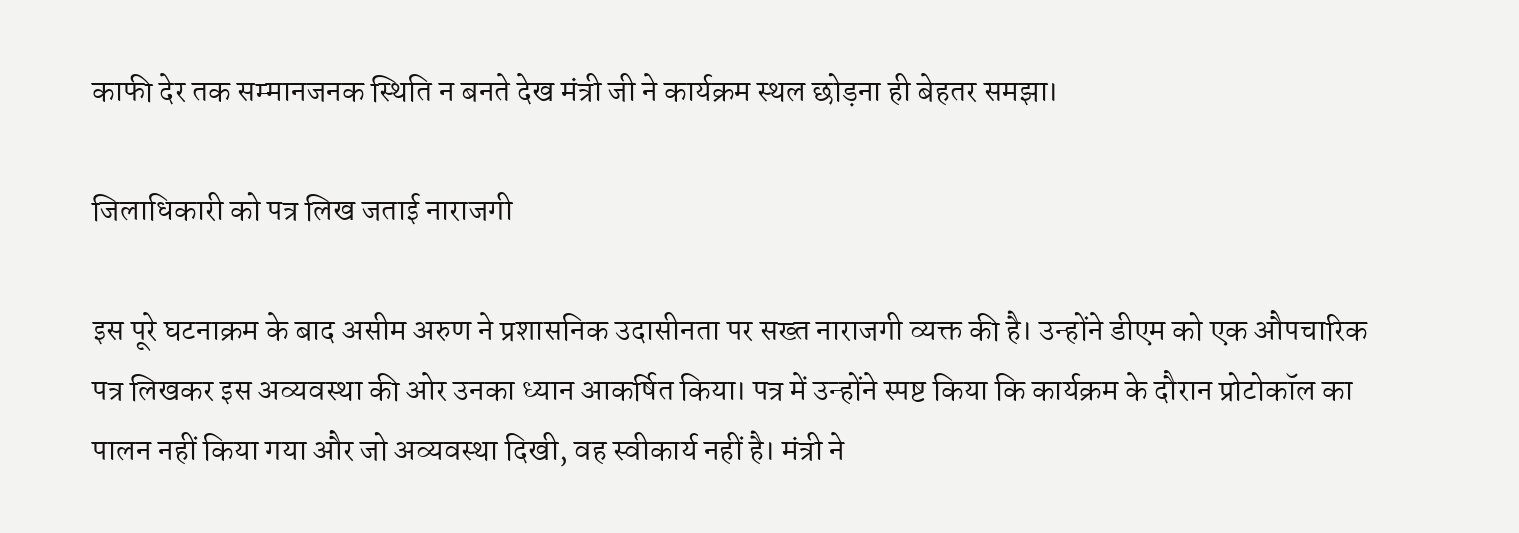काफी देर तक सम्मानजनक स्थिति न बनते देख मंत्री जी ने कार्यक्रम स्थल छोड़ना ही बेहतर समझा।

जिलाधिकारी को पत्र लिख जताई नाराजगी

इस पूरे घटनाक्रम के बाद असीम अरुण ने प्रशासनिक उदासीनता पर सख्त नाराजगी व्यक्त की है। उन्होंने डीएम को एक औपचारिक पत्र लिखकर इस अव्यवस्था की ओर उनका ध्यान आकर्षित किया। पत्र में उन्होंने स्पष्ट किया कि कार्यक्रम के दौरान प्रोटोकॉल का पालन नहीं किया गया और जो अव्यवस्था दिखी, वह स्वीकार्य नहीं है। मंत्री ने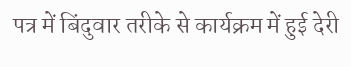पत्र में बिंदुवार तरीके से कार्यक्रम में हुई देरी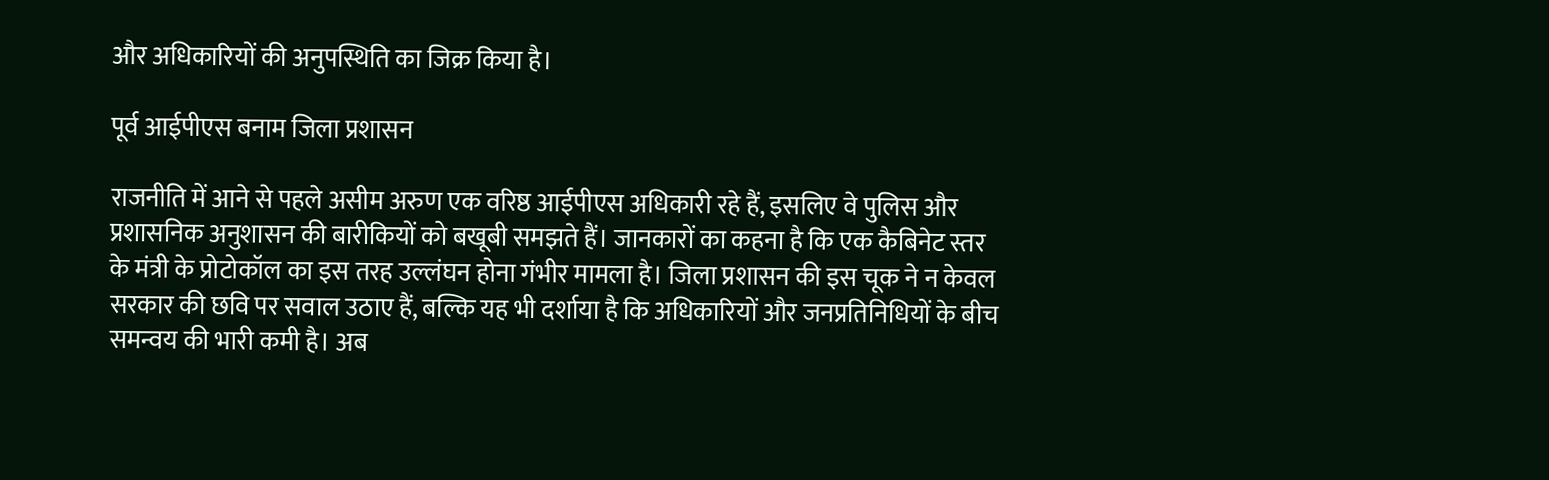और अधिकारियों की अनुपस्थिति का जिक्र किया है।

पूर्व आईपीएस बनाम जिला प्रशासन

राजनीति में आने से पहले असीम अरुण एक वरिष्ठ आईपीएस अधिकारी रहे हैं, इसलिए वे पुलिस और प्रशासनिक अनुशासन की बारीकियों को बखूबी समझते हैं। जानकारों का कहना है कि एक कैबिनेट स्तर के मंत्री के प्रोटोकॉल का इस तरह उल्लंघन होना गंभीर मामला है। जिला प्रशासन की इस चूक ने न केवल सरकार की छवि पर सवाल उठाए हैं, बल्कि यह भी दर्शाया है कि अधिकारियों और जनप्रतिनिधियों के बीच समन्वय की भारी कमी है। अब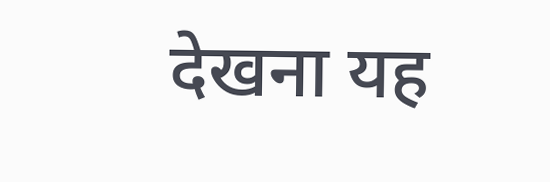देखना यह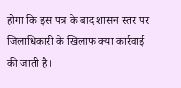होगा कि इस पत्र के बाद शासन स्तर पर जिलाधिकारी के खिलाफ क्या कार्रवाई की जाती है।